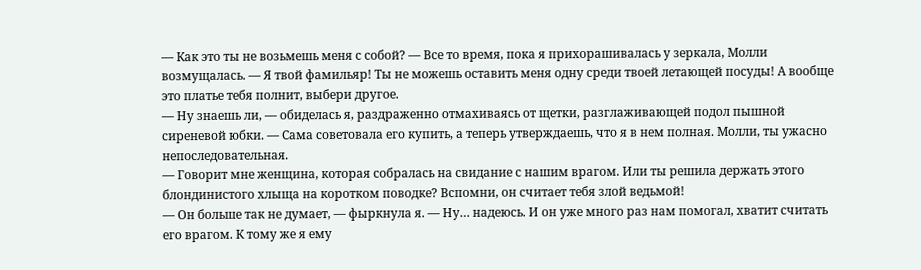— Как это ты не возьмешь меня с собой? — Все то время, пока я прихорашивалась у зеркала, Молли возмущалась. — Я твой фамильяр! Ты не можешь оставить меня одну среди твоей летающей посуды! А вообще это платье тебя полнит, выбери другое.
— Ну знаешь ли, — обиделась я, раздраженно отмахиваясь от щетки, разглаживающей подол пышной сиреневой юбки. — Сама советовала его купить, а теперь утверждаешь, что я в нем полная. Молли, ты ужасно непоследовательная.
— Говорит мне женщина, которая собралась на свидание с нашим врагом. Или ты решила держать этого блондинистого хлыща на коротком поводке? Вспомни, он считает тебя злой ведьмой!
— Он больше так не думает, — фыркнула я. — Ну… надеюсь. И он уже много раз нам помогал, хватит считать его врагом. К тому же я ему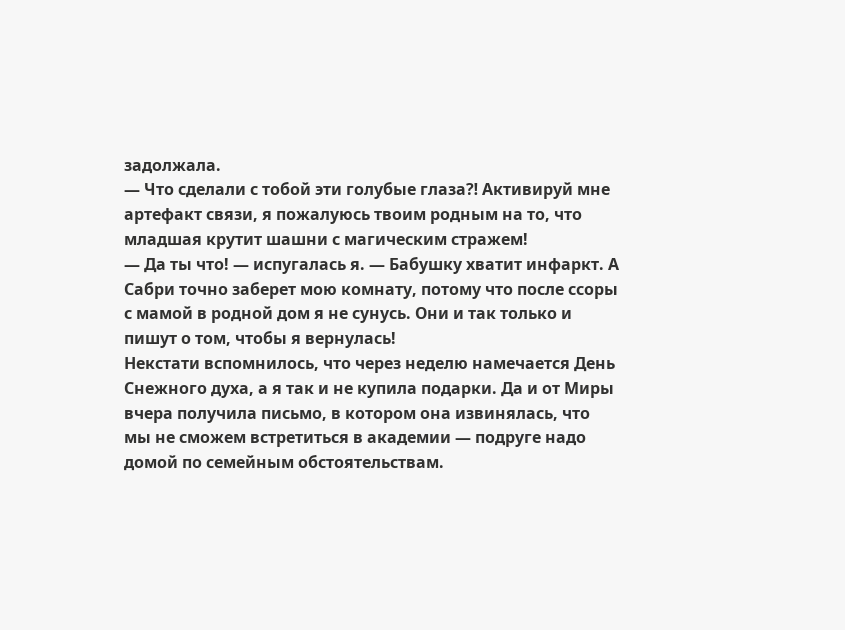задолжала.
— Что сделали с тобой эти голубые глаза⁈ Активируй мне артефакт связи, я пожалуюсь твоим родным на то, что младшая крутит шашни с магическим стражем!
— Да ты что! — испугалась я. — Бабушку хватит инфаркт. А Сабри точно заберет мою комнату, потому что после ссоры с мамой в родной дом я не сунусь. Они и так только и пишут о том, чтобы я вернулась!
Некстати вспомнилось, что через неделю намечается День Снежного духа, а я так и не купила подарки. Да и от Миры вчера получила письмо, в котором она извинялась, что мы не сможем встретиться в академии — подруге надо домой по семейным обстоятельствам.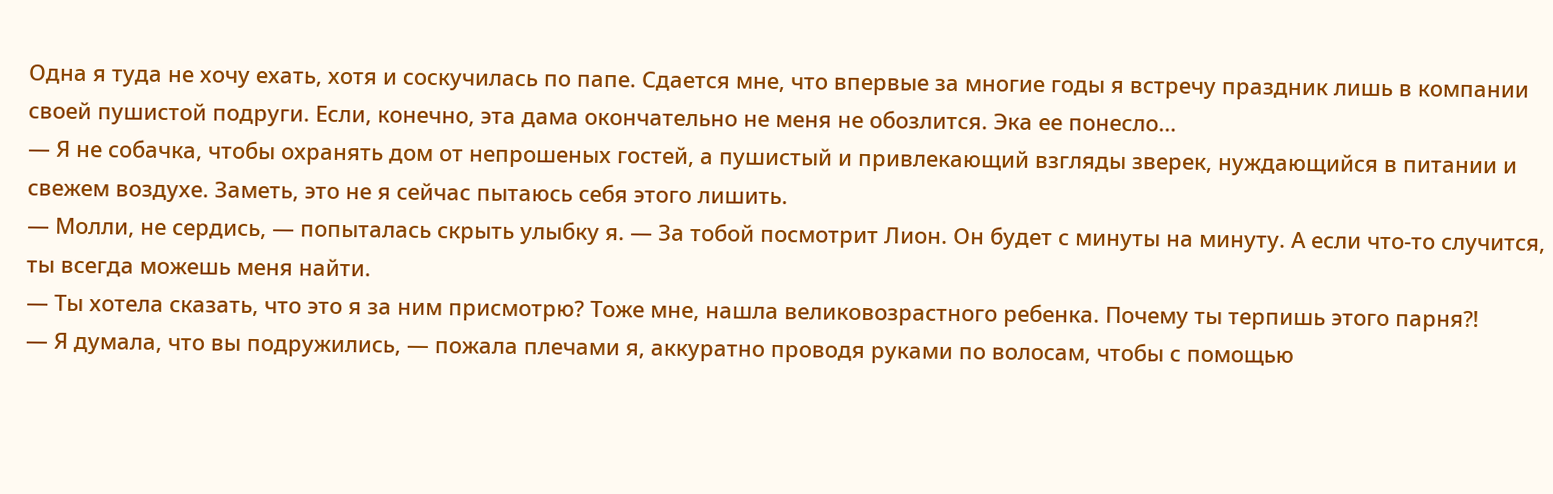Одна я туда не хочу ехать, хотя и соскучилась по папе. Сдается мне, что впервые за многие годы я встречу праздник лишь в компании своей пушистой подруги. Если, конечно, эта дама окончательно не меня не обозлится. Эка ее понесло…
— Я не собачка, чтобы охранять дом от непрошеных гостей, а пушистый и привлекающий взгляды зверек, нуждающийся в питании и свежем воздухе. Заметь, это не я сейчас пытаюсь себя этого лишить.
— Молли, не сердись, — попыталась скрыть улыбку я. — За тобой посмотрит Лион. Он будет с минуты на минуту. А если что-то случится, ты всегда можешь меня найти.
— Ты хотела сказать, что это я за ним присмотрю? Тоже мне, нашла великовозрастного ребенка. Почему ты терпишь этого парня⁈
— Я думала, что вы подружились, — пожала плечами я, аккуратно проводя руками по волосам, чтобы с помощью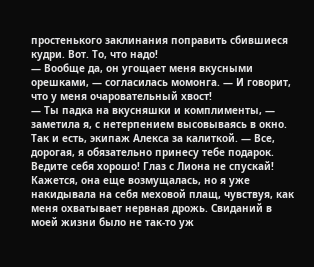простенького заклинания поправить сбившиеся кудри. Вот. То, что надо!
— Вообще да, он угощает меня вкусными орешками, — согласилась момонга. — И говорит, что у меня очаровательный хвост!
— Ты падка на вкусняшки и комплименты, — заметила я, с нетерпением высовываясь в окно. Так и есть, экипаж Алекса за калиткой. — Все, дорогая, я обязательно принесу тебе подарок. Ведите себя хорошо! Глаз с Лиона не спускай!
Кажется, она еще возмущалась, но я уже накидывала на себя меховой плащ, чувствуя, как меня охватывает нервная дрожь. Свиданий в моей жизни было не так-то уж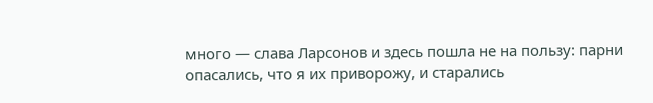много — слава Ларсонов и здесь пошла не на пользу: парни опасались, что я их приворожу, и старались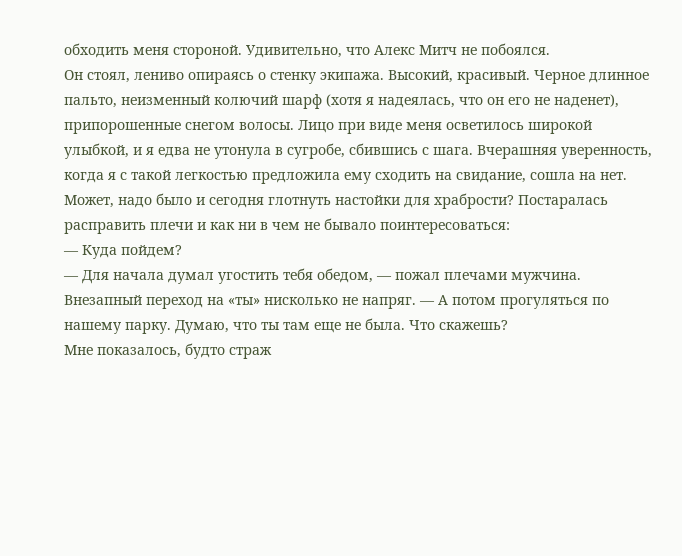обходить меня стороной. Удивительно, что Алекс Митч не побоялся.
Он стоял, лениво опираясь о стенку экипажа. Высокий, красивый. Черное длинное пальто, неизменный колючий шарф (хотя я надеялась, что он его не наденет), припорошенные снегом волосы. Лицо при виде меня осветилось широкой улыбкой, и я едва не утонула в сугробе, сбившись с шага. Вчерашняя уверенность, когда я с такой легкостью предложила ему сходить на свидание, сошла на нет. Может, надо было и сегодня глотнуть настойки для храбрости? Постаралась расправить плечи и как ни в чем не бывало поинтересоваться:
— Куда пойдем?
— Для начала думал угостить тебя обедом, — пожал плечами мужчина. Внезапный переход на «ты» нисколько не напряг. — А потом прогуляться по нашему парку. Думаю, что ты там еще не была. Что скажешь?
Мне показалось, будто страж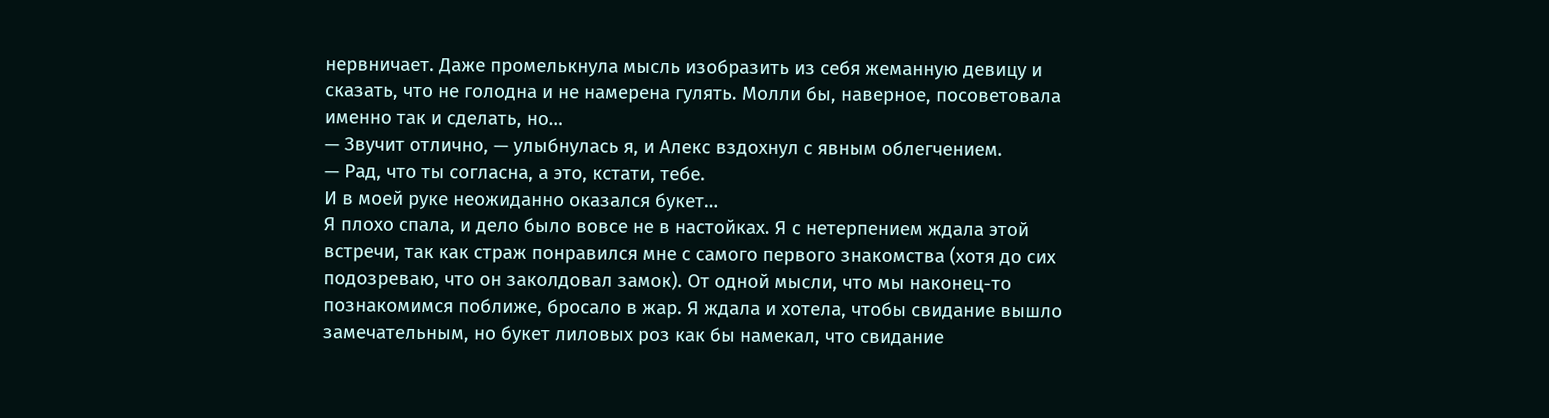нервничает. Даже промелькнула мысль изобразить из себя жеманную девицу и сказать, что не голодна и не намерена гулять. Молли бы, наверное, посоветовала именно так и сделать, но…
— Звучит отлично, — улыбнулась я, и Алекс вздохнул с явным облегчением.
— Рад, что ты согласна, а это, кстати, тебе.
И в моей руке неожиданно оказался букет…
Я плохо спала, и дело было вовсе не в настойках. Я с нетерпением ждала этой встречи, так как страж понравился мне с самого первого знакомства (хотя до сих подозреваю, что он заколдовал замок). От одной мысли, что мы наконец-то познакомимся поближе, бросало в жар. Я ждала и хотела, чтобы свидание вышло замечательным, но букет лиловых роз как бы намекал, что свидание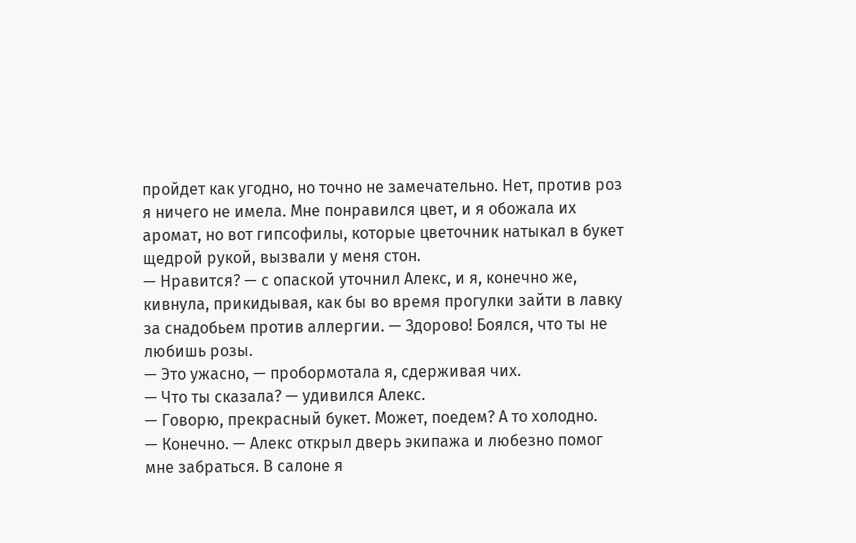пройдет как угодно, но точно не замечательно. Нет, против роз я ничего не имела. Мне понравился цвет, и я обожала их аромат, но вот гипсофилы, которые цветочник натыкал в букет щедрой рукой, вызвали у меня стон.
— Нравится? — с опаской уточнил Алекс, и я, конечно же, кивнула, прикидывая, как бы во время прогулки зайти в лавку за снадобьем против аллергии. — Здорово! Боялся, что ты не любишь розы.
— Это ужасно, — пробормотала я, сдерживая чих.
— Что ты сказала? — удивился Алекс.
— Говорю, прекрасный букет. Может, поедем? А то холодно.
— Конечно. — Алекс открыл дверь экипажа и любезно помог мне забраться. В салоне я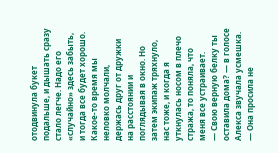отодвинула букет подальше, и дышать сразу стало легче. Надо его «случайно» здесь забыть, и тогда все будет хорошо.
Какое-то время мы неловко молчали, держась друг от дружки на расстоянии и поглядывая в окно. Но затем экипаж тряхнуло, нас тоже, и когда я уткнулась носом в плечо стража, то поняла, что меня все устраивает.
— Свою верную белку ты оставила дома? — в голосе Алекса звучала усмешка.
— Она просила не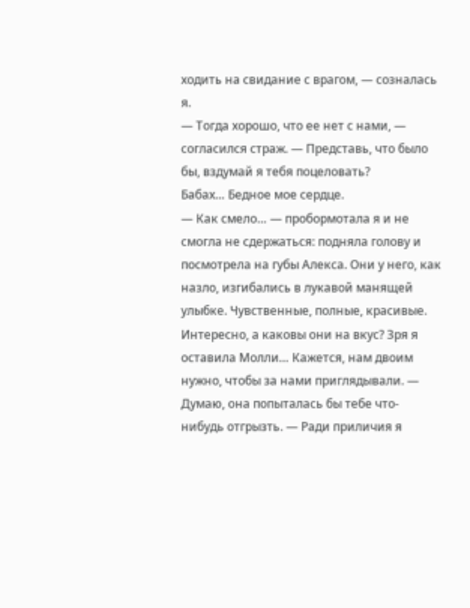ходить на свидание с врагом, — созналась я.
— Тогда хорошо, что ее нет с нами, — согласился страж. — Представь, что было бы, вздумай я тебя поцеловать?
Бабах… Бедное мое сердце.
— Как смело… — пробормотала я и не смогла не сдержаться: подняла голову и посмотрела на губы Алекса. Они у него, как назло, изгибались в лукавой манящей улыбке. Чувственные, полные, красивые. Интересно, а каковы они на вкус? Зря я оставила Молли… Кажется, нам двоим нужно, чтобы за нами приглядывали. — Думаю, она попыталась бы тебе что-нибудь отгрызть. — Ради приличия я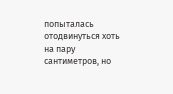попыталась отодвинуться хоть на пару сантиметров, но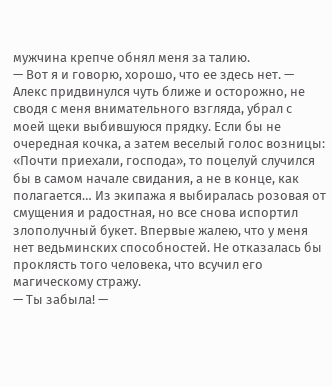мужчина крепче обнял меня за талию.
— Вот я и говорю, хорошо, что ее здесь нет. — Алекс придвинулся чуть ближе и осторожно, не сводя с меня внимательного взгляда, убрал с моей щеки выбившуюся прядку. Если бы не очередная кочка, а затем веселый голос возницы: «Почти приехали, господа», то поцелуй случился бы в самом начале свидания, а не в конце, как полагается… Из экипажа я выбиралась розовая от смущения и радостная, но все снова испортил злополучный букет. Впервые жалею, что у меня нет ведьминских способностей. Не отказалась бы проклясть того человека, что всучил его магическому стражу.
— Ты забыла! —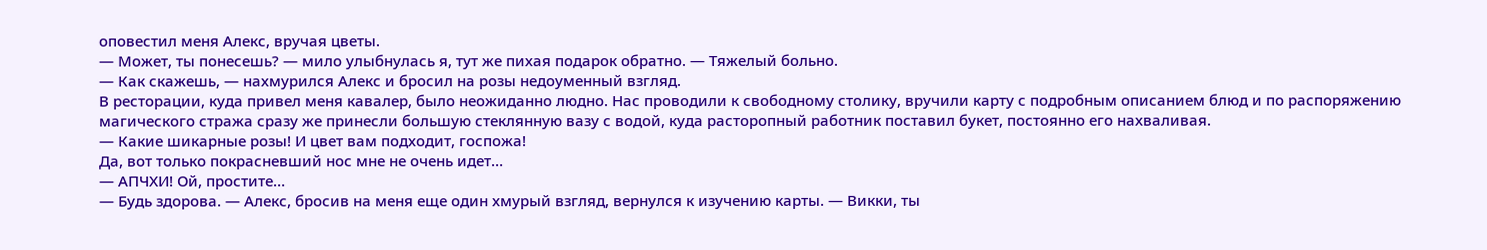оповестил меня Алекс, вручая цветы.
— Может, ты понесешь? — мило улыбнулась я, тут же пихая подарок обратно. — Тяжелый больно.
— Как скажешь, — нахмурился Алекс и бросил на розы недоуменный взгляд.
В ресторации, куда привел меня кавалер, было неожиданно людно. Нас проводили к свободному столику, вручили карту с подробным описанием блюд и по распоряжению магического стража сразу же принесли большую стеклянную вазу с водой, куда расторопный работник поставил букет, постоянно его нахваливая.
— Какие шикарные розы! И цвет вам подходит, госпожа!
Да, вот только покрасневший нос мне не очень идет…
— АПЧХИ! Ой, простите…
— Будь здорова. — Алекс, бросив на меня еще один хмурый взгляд, вернулся к изучению карты. — Викки, ты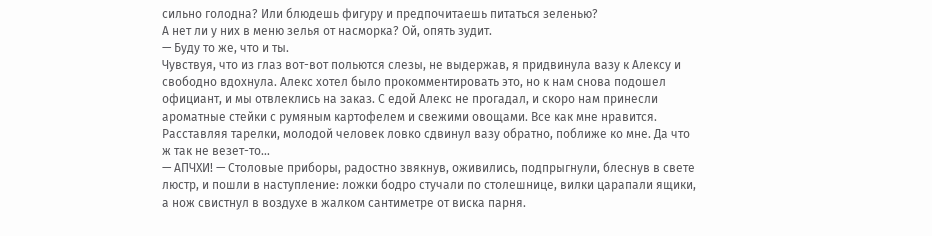сильно голодна? Или блюдешь фигуру и предпочитаешь питаться зеленью?
А нет ли у них в меню зелья от насморка? Ой, опять зудит.
— Буду то же, что и ты.
Чувствуя, что из глаз вот-вот польются слезы, не выдержав, я придвинула вазу к Алексу и свободно вдохнула. Алекс хотел было прокомментировать это, но к нам снова подошел официант, и мы отвлеклись на заказ. С едой Алекс не прогадал, и скоро нам принесли ароматные стейки с румяным картофелем и свежими овощами. Все как мне нравится. Расставляя тарелки, молодой человек ловко сдвинул вазу обратно, поближе ко мне. Да что ж так не везет-то…
— АПЧХИ! — Столовые приборы, радостно звякнув, оживились, подпрыгнули, блеснув в свете люстр, и пошли в наступление: ложки бодро стучали по столешнице, вилки царапали ящики, а нож свистнул в воздухе в жалком сантиметре от виска парня.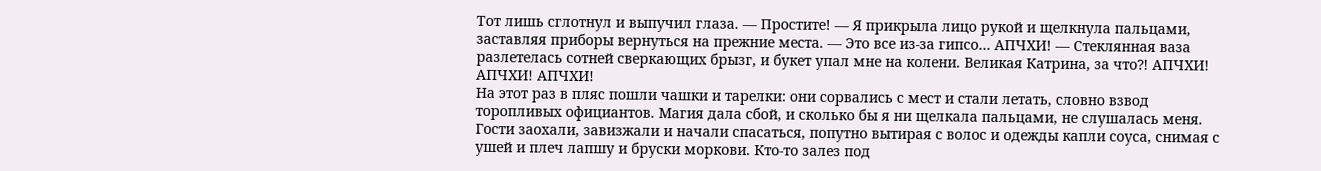Тот лишь сглотнул и выпучил глаза. — Простите! — Я прикрыла лицо рукой и щелкнула пальцами, заставляя приборы вернуться на прежние места. — Это все из-за гипсо… АПЧХИ! — Стеклянная ваза разлетелась сотней сверкающих брызг, и букет упал мне на колени. Великая Катрина, за что⁈ АПЧХИ! АПЧХИ! АПЧХИ!
На этот раз в пляс пошли чашки и тарелки: они сорвались с мест и стали летать, словно взвод торопливых официантов. Магия дала сбой, и сколько бы я ни щелкала пальцами, не слушалась меня. Гости заохали, завизжали и начали спасаться, попутно вытирая с волос и одежды капли соуса, снимая с ушей и плеч лапшу и бруски моркови. Кто-то залез под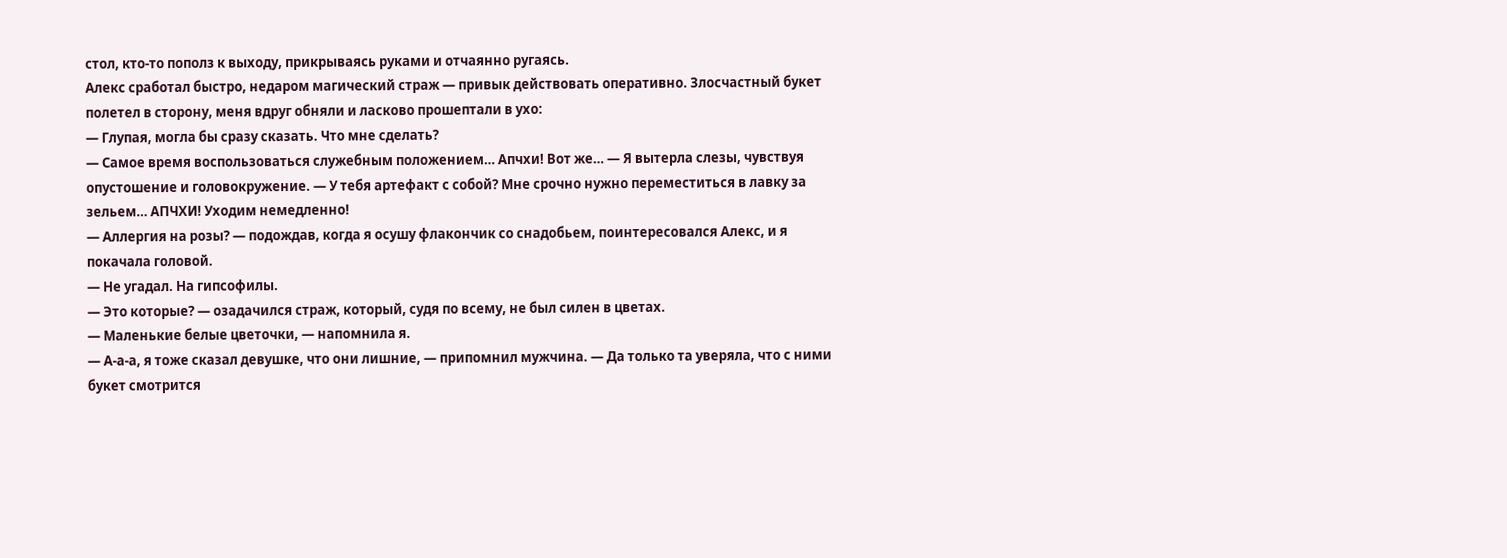стол, кто-то пополз к выходу, прикрываясь руками и отчаянно ругаясь.
Алекс сработал быстро, недаром магический страж — привык действовать оперативно. Злосчастный букет полетел в сторону, меня вдруг обняли и ласково прошептали в ухо:
— Глупая, могла бы сразу сказать. Что мне сделать?
— Самое время воспользоваться служебным положением… Апчхи! Вот же… — Я вытерла слезы, чувствуя опустошение и головокружение. — У тебя артефакт с собой? Мне срочно нужно переместиться в лавку за зельем… АПЧХИ! Уходим немедленно!
— Аллергия на розы? — подождав, когда я осушу флакончик со снадобьем, поинтересовался Алекс, и я покачала головой.
— Не угадал. На гипсофилы.
— Это которые? — озадачился страж, который, судя по всему, не был силен в цветах.
— Маленькие белые цветочки, — напомнила я.
— А-а-а, я тоже сказал девушке, что они лишние, — припомнил мужчина. — Да только та уверяла, что с ними букет смотрится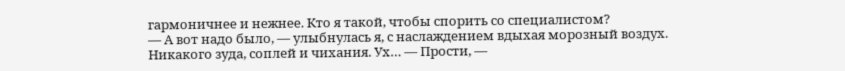гармоничнее и нежнее. Кто я такой, чтобы спорить со специалистом?
— А вот надо было, — улыбнулась я, с наслаждением вдыхая морозный воздух. Никакого зуда, соплей и чихания. Ух… — Прости, —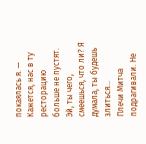покаялась я. — Кажется, нас в ту ресторацию больше не пустят. Эй, ты чего, смеешься, что ли? Я думала, ты будешь злиться…
Плечи Митча подрагивали. Не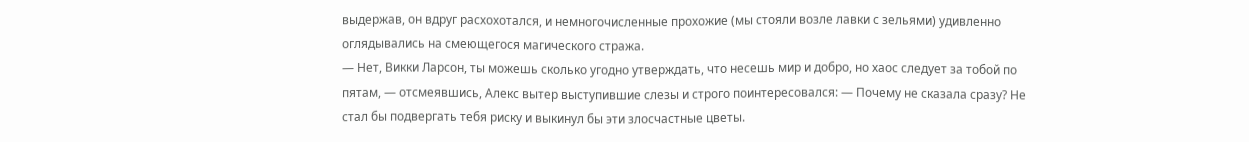выдержав, он вдруг расхохотался, и немногочисленные прохожие (мы стояли возле лавки с зельями) удивленно оглядывались на смеющегося магического стража.
— Нет, Викки Ларсон, ты можешь сколько угодно утверждать, что несешь мир и добро, но хаос следует за тобой по пятам, — отсмеявшись, Алекс вытер выступившие слезы и строго поинтересовался: — Почему не сказала сразу? Не стал бы подвергать тебя риску и выкинул бы эти злосчастные цветы.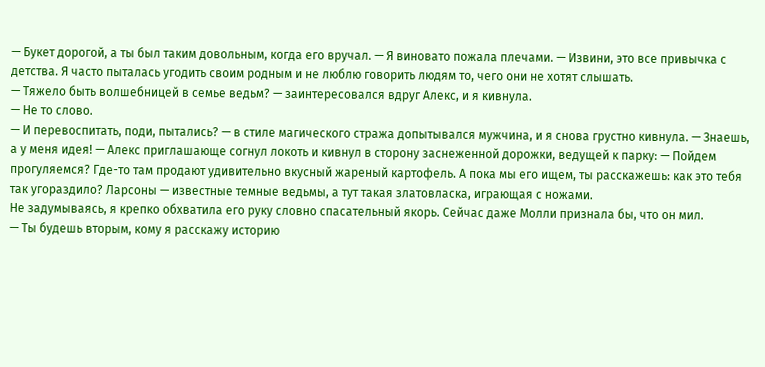— Букет дорогой, а ты был таким довольным, когда его вручал. — Я виновато пожала плечами. — Извини, это все привычка с детства. Я часто пыталась угодить своим родным и не люблю говорить людям то, чего они не хотят слышать.
— Тяжело быть волшебницей в семье ведьм? — заинтересовался вдруг Алекс, и я кивнула.
— Не то слово.
— И перевоспитать, поди, пытались? — в стиле магического стража допытывался мужчина, и я снова грустно кивнула. — Знаешь, а у меня идея! — Алекс приглашающе согнул локоть и кивнул в сторону заснеженной дорожки, ведущей к парку: — Пойдем прогуляемся? Где-то там продают удивительно вкусный жареный картофель. А пока мы его ищем, ты расскажешь: как это тебя так угораздило? Ларсоны — известные темные ведьмы, а тут такая златовласка, играющая с ножами.
Не задумываясь, я крепко обхватила его руку словно спасательный якорь. Сейчас даже Молли признала бы, что он мил.
— Ты будешь вторым, кому я расскажу историю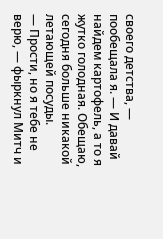своего детства, — пообещала я. — И давай найдем картофель, а то я жутко голодная. Обещаю, сегодня больше никакой летающей посуды.
— Прости, но я тебе не верю, — фыркнул Митч и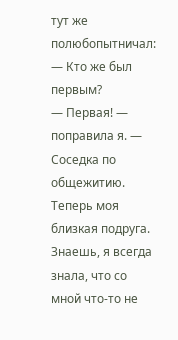тут же полюбопытничал: — Кто же был первым?
— Первая! — поправила я. — Соседка по общежитию. Теперь моя близкая подруга. Знаешь, я всегда знала, что со мной что-то не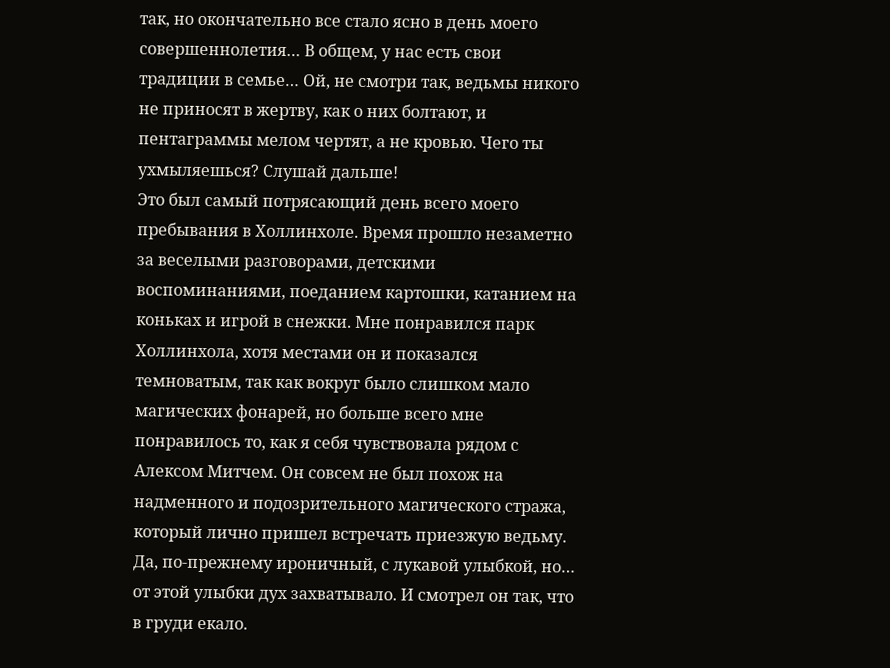так, но окончательно все стало ясно в день моего совершеннолетия… В общем, у нас есть свои традиции в семье… Ой, не смотри так, ведьмы никого не приносят в жертву, как о них болтают, и пентаграммы мелом чертят, а не кровью. Чего ты ухмыляешься? Слушай дальше!
Это был самый потрясающий день всего моего пребывания в Холлинхоле. Время прошло незаметно за веселыми разговорами, детскими воспоминаниями, поеданием картошки, катанием на коньках и игрой в снежки. Мне понравился парк Холлинхола, хотя местами он и показался темноватым, так как вокруг было слишком мало магических фонарей, но больше всего мне понравилось то, как я себя чувствовала рядом с Алексом Митчем. Он совсем не был похож на надменного и подозрительного магического стража, который лично пришел встречать приезжую ведьму. Да, по-прежнему ироничный, с лукавой улыбкой, но… от этой улыбки дух захватывало. И смотрел он так, что в груди екало.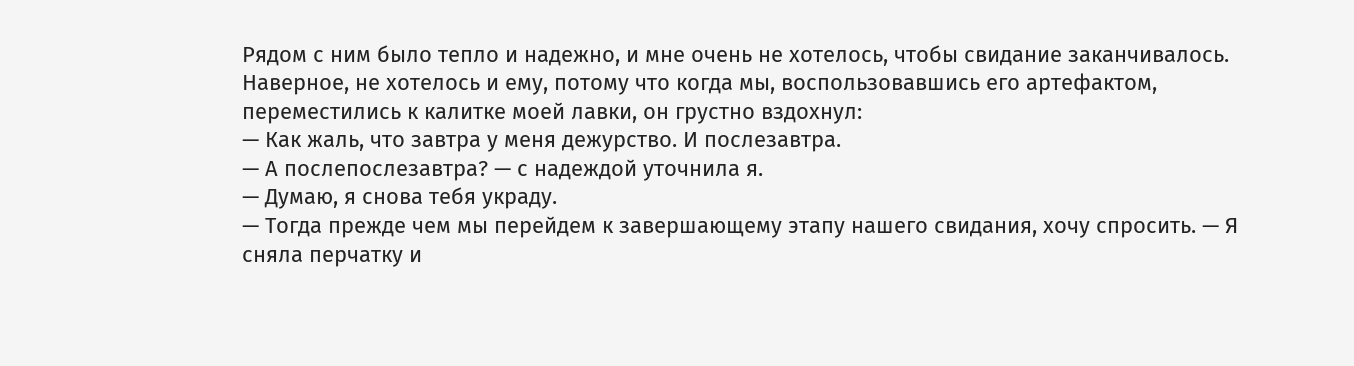Рядом с ним было тепло и надежно, и мне очень не хотелось, чтобы свидание заканчивалось. Наверное, не хотелось и ему, потому что когда мы, воспользовавшись его артефактом, переместились к калитке моей лавки, он грустно вздохнул:
— Как жаль, что завтра у меня дежурство. И послезавтра.
— А послепослезавтра? — с надеждой уточнила я.
— Думаю, я снова тебя украду.
— Тогда прежде чем мы перейдем к завершающему этапу нашего свидания, хочу спросить. — Я сняла перчатку и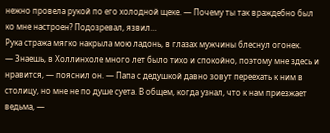нежно провела рукой по его холодной щеке. — Почему ты так враждебно был ко мне настроен? Подозревал, язвил…
Рука стража мягко накрыла мою ладонь, в глазах мужчины блеснул огонек.
— Знаешь, в Холлинхоле много лет было тихо и спокойно, поэтому мне здесь и нравится, — пояснил он. — Папа с дедушкой давно зовут переехать к ним в столицу, но мне не по душе суета. В общем, когда узнал, что к нам приезжает ведьма, —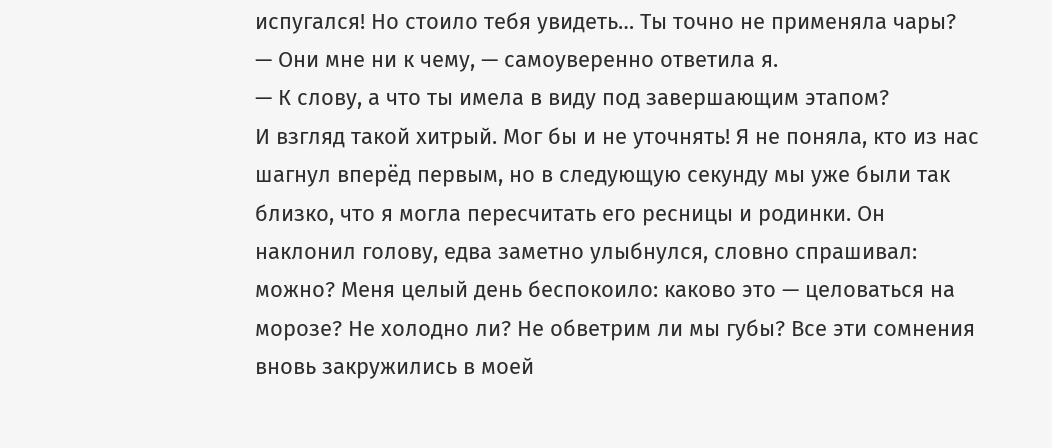испугался! Но стоило тебя увидеть… Ты точно не применяла чары?
— Они мне ни к чему, — самоуверенно ответила я.
— К слову, а что ты имела в виду под завершающим этапом?
И взгляд такой хитрый. Мог бы и не уточнять! Я не поняла, кто из нас шагнул вперёд первым, но в следующую секунду мы уже были так близко, что я могла пересчитать его ресницы и родинки. Он наклонил голову, едва заметно улыбнулся, словно спрашивал: можно? Меня целый день беспокоило: каково это — целоваться на морозе? Не холодно ли? Не обветрим ли мы губы? Все эти сомнения вновь закружились в моей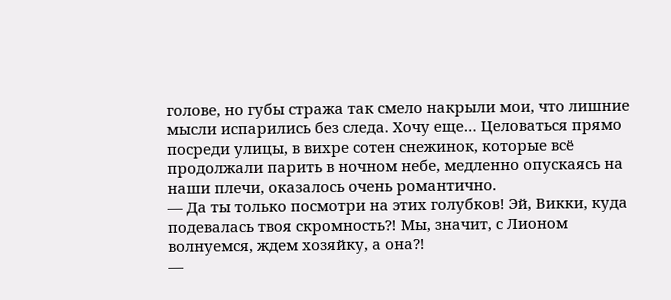голове, но губы стража так смело накрыли мои, что лишние мысли испарились без следа. Хочу еще… Целоваться прямо посреди улицы, в вихре сотен снежинок, которые всё продолжали парить в ночном небе, медленно опускаясь на наши плечи, оказалось очень романтично.
— Да ты только посмотри на этих голубков! Эй, Викки, куда подевалась твоя скромность⁈ Мы, значит, с Лионом волнуемся, ждем хозяйку, а она⁈
—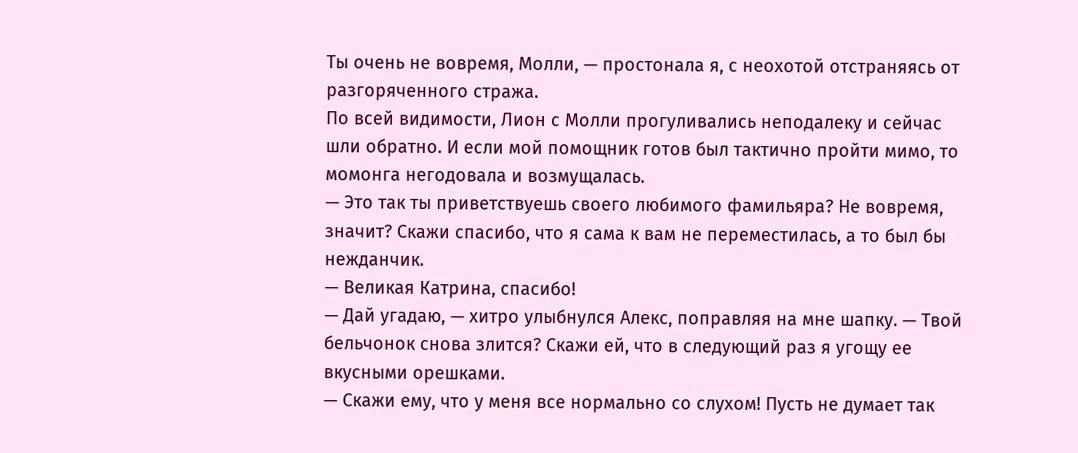Ты очень не вовремя, Молли, — простонала я, с неохотой отстраняясь от разгоряченного стража.
По всей видимости, Лион с Молли прогуливались неподалеку и сейчас шли обратно. И если мой помощник готов был тактично пройти мимо, то момонга негодовала и возмущалась.
— Это так ты приветствуешь своего любимого фамильяра? Не вовремя, значит? Скажи спасибо, что я сама к вам не переместилась, а то был бы нежданчик.
— Великая Катрина, спасибо!
— Дай угадаю, — хитро улыбнулся Алекс, поправляя на мне шапку. — Твой бельчонок снова злится? Скажи ей, что в следующий раз я угощу ее вкусными орешками.
— Скажи ему, что у меня все нормально со слухом! Пусть не думает так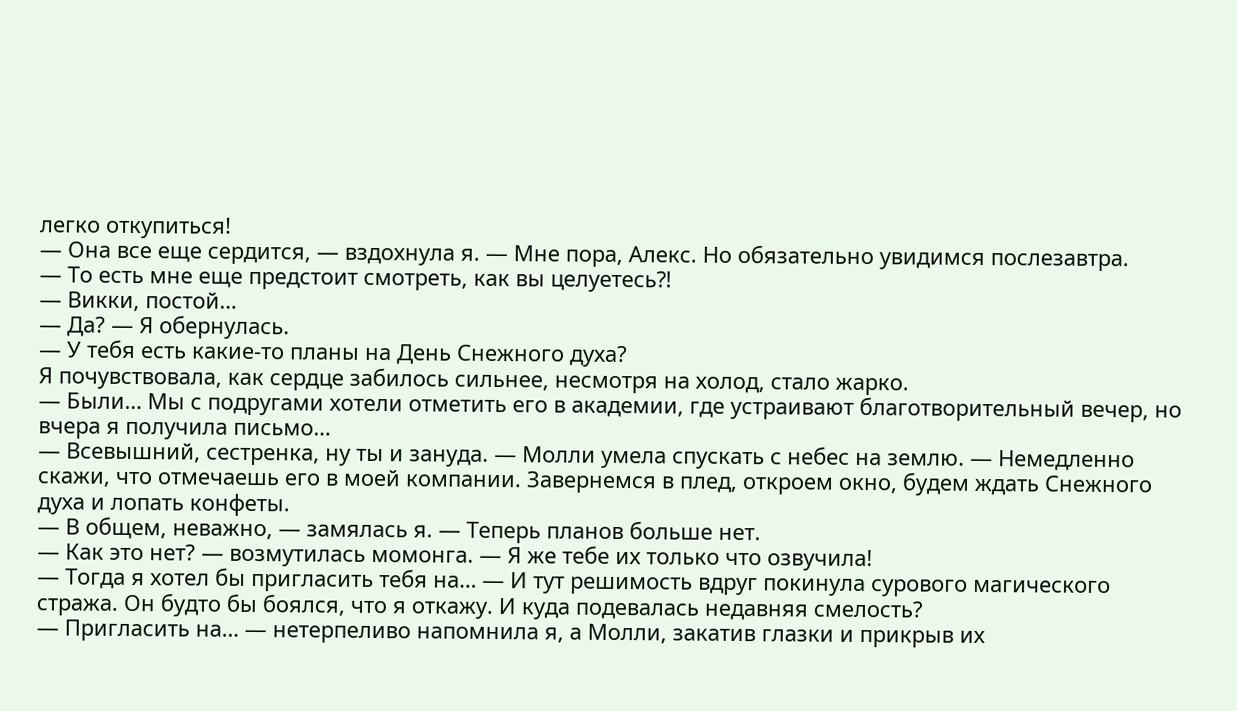легко откупиться!
— Она все еще сердится, — вздохнула я. — Мне пора, Алекс. Но обязательно увидимся послезавтра.
— То есть мне еще предстоит смотреть, как вы целуетесь⁈
— Викки, постой…
— Да? — Я обернулась.
— У тебя есть какие-то планы на День Снежного духа?
Я почувствовала, как сердце забилось сильнее, несмотря на холод, стало жарко.
— Были… Мы с подругами хотели отметить его в академии, где устраивают благотворительный вечер, но вчера я получила письмо…
— Всевышний, сестренка, ну ты и зануда. — Молли умела спускать с небес на землю. — Немедленно скажи, что отмечаешь его в моей компании. Завернемся в плед, откроем окно, будем ждать Снежного духа и лопать конфеты.
— В общем, неважно, — замялась я. — Теперь планов больше нет.
— Как это нет? — возмутилась момонга. — Я же тебе их только что озвучила!
— Тогда я хотел бы пригласить тебя на… — И тут решимость вдруг покинула сурового магического стража. Он будто бы боялся, что я откажу. И куда подевалась недавняя смелость?
— Пригласить на… — нетерпеливо напомнила я, а Молли, закатив глазки и прикрыв их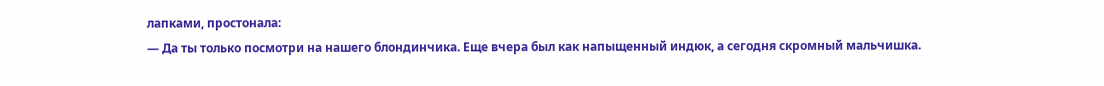лапками, простонала:
— Да ты только посмотри на нашего блондинчика. Еще вчера был как напыщенный индюк, а сегодня скромный мальчишка.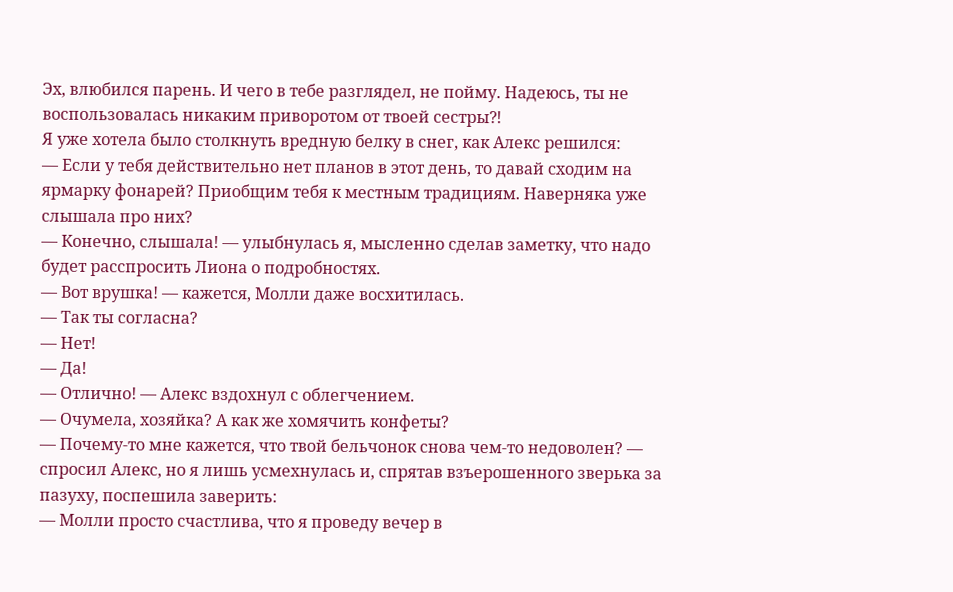Эх, влюбился парень. И чего в тебе разглядел, не пойму. Надеюсь, ты не воспользовалась никаким приворотом от твоей сестры⁈
Я уже хотела было столкнуть вредную белку в снег, как Алекс решился:
— Если у тебя действительно нет планов в этот день, то давай сходим на ярмарку фонарей? Приобщим тебя к местным традициям. Наверняка уже слышала про них?
— Конечно, слышала! — улыбнулась я, мысленно сделав заметку, что надо будет расспросить Лиона о подробностях.
— Вот врушка! — кажется, Молли даже восхитилась.
— Так ты согласна?
— Нет!
— Да!
— Отлично! — Алекс вздохнул с облегчением.
— Очумела, хозяйка? А как же хомячить конфеты?
— Почему-то мне кажется, что твой бельчонок снова чем-то недоволен? — спросил Алекс, но я лишь усмехнулась и, спрятав взъерошенного зверька за пазуху, поспешила заверить:
— Молли просто счастлива, что я проведу вечер в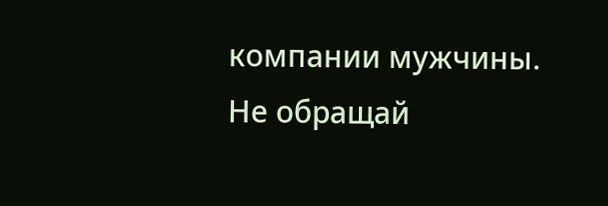компании мужчины. Не обращай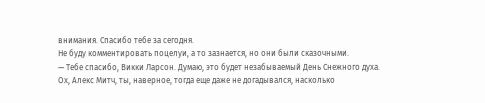внимания. Спасибо тебе за сегодня.
Не буду комментировать поцелуи, а то зазнается, но они были сказочными.
— Тебе спасибо, Викки Ларсон. Думаю, это будет незабываемый День Снежного духа.
Ох, Алекс Митч, ты, наверное, тогда еще даже не догадывался, насколько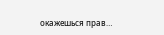окажешься прав…